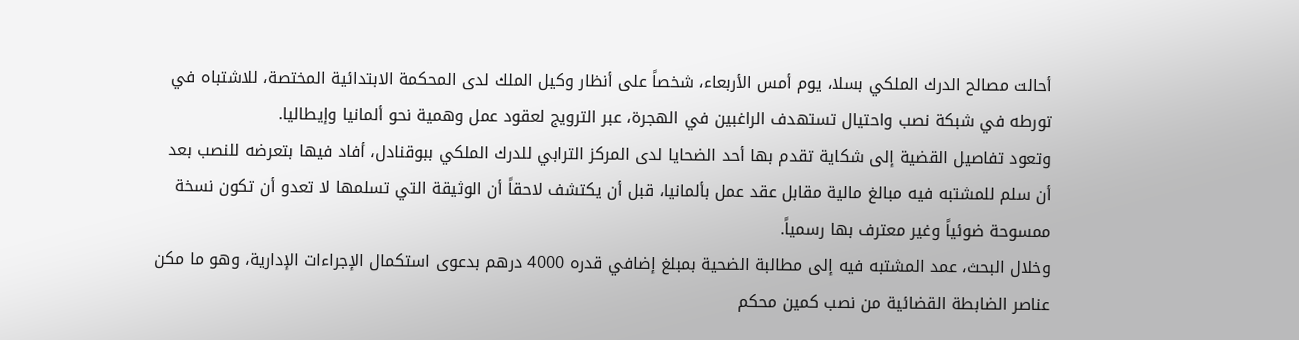أحالت مصالح الدرك الملكي بسلا، يوم أمس الأربعاء، شخصاً على أنظار وكيل الملك لدى المحكمة الابتدائية المختصة، للاشتباه في تورطه في شبكة نصب واحتيال تستهدف الراغبين في الهجرة، عبر الترويج لعقود عمل وهمية نحو ألمانيا وإيطاليا.
وتعود تفاصيل القضية إلى شكاية تقدم بها أحد الضحايا لدى المركز الترابي للدرك الملكي ببوقنادل، أفاد فيها بتعرضه للنصب بعد أن سلم للمشتبه فيه مبالغ مالية مقابل عقد عمل بألمانيا، قبل أن يكتشف لاحقاً أن الوثيقة التي تسلمها لا تعدو أن تكون نسخة ممسوحة ضوئياً وغير معترف بها رسمياً.
وخلال البحث، عمد المشتبه فيه إلى مطالبة الضحية بمبلغ إضافي قدره 4000 درهم بدعوى استكمال الإجراءات الإدارية، وهو ما مكن عناصر الضابطة القضائية من نصب كمين محكم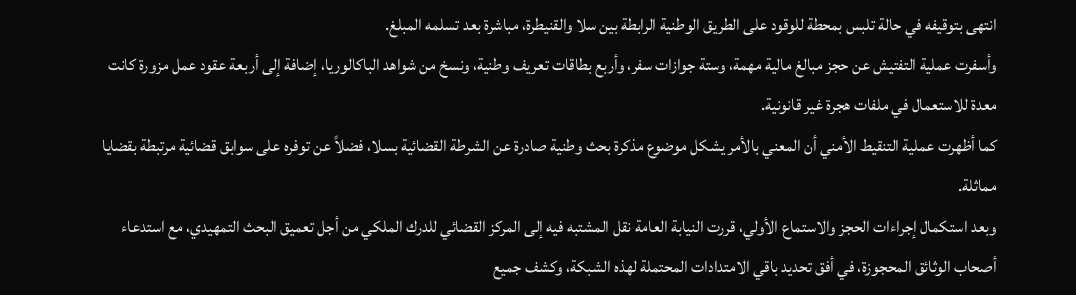انتهى بتوقيفه في حالة تلبس بمحطة للوقود على الطريق الوطنية الرابطة بين سلا والقنيطرة، مباشرة بعد تسلمه المبلغ.
وأسفرت عملية التفتيش عن حجز مبالغ مالية مهمة، وستة جوازات سفر، وأربع بطاقات تعريف وطنية، ونسخ من شواهد الباكالوريا، إضافة إلى أربعة عقود عمل مزورة كانت معدة للاستعمال في ملفات هجرة غير قانونية.
كما أظهرت عملية التنقيط الأمني أن المعني بالأمر يشكل موضوع مذكرة بحث وطنية صادرة عن الشرطة القضائية بسلا، فضلاً عن توفره على سوابق قضائية مرتبطة بقضايا مماثلة.
وبعد استكمال إجراءات الحجز والاستماع الأولي، قررت النيابة العامة نقل المشتبه فيه إلى المركز القضائي للدرك الملكي من أجل تعميق البحث التمهيدي، مع استدعاء أصحاب الوثائق المحجوزة، في أفق تحديد باقي الامتدادات المحتملة لهذه الشبكة، وكشف جميع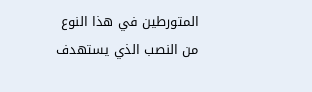المتورطين في هذا النوع من النصب الذي يستهدف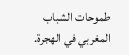طموحات الشباب المغربي في الهجرة.